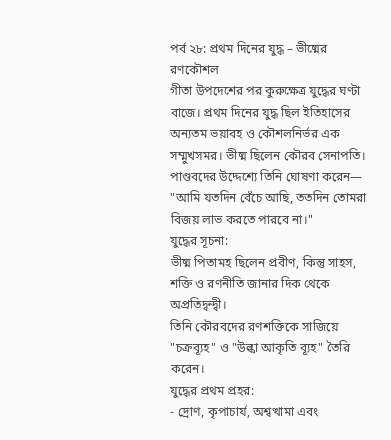পর্ব ২৮: প্রথম দিনের যুদ্ধ – ভীষ্মের রণকৌশল
গীতা উপদেশের পর কুরুক্ষেত্র যুদ্ধের ঘণ্টা বাজে। প্রথম দিনের যুদ্ধ ছিল ইতিহাসের অন্যতম ভয়াবহ ও কৌশলনির্ভর এক সম্মুখসমর। ভীষ্ম ছিলেন কৌরব সেনাপতি। পাণ্ডবদের উদ্দেশ্যে তিনি ঘোষণা করেন—
"আমি যতদিন বেঁচে আছি, ততদিন তোমরা বিজয় লাভ করতে পারবে না।"
যুদ্ধের সূচনা:
ভীষ্ম পিতামহ ছিলেন প্রবীণ, কিন্তু সাহস, শক্তি ও রণনীতি জানার দিক থেকে অপ্রতিদ্বন্দ্বী।
তিনি কৌরবদের রণশক্তিকে সাজিয়ে "চক্রব্যূহ" ও "উল্কা আকৃতি ব্যূহ" তৈরি করেন।
যুদ্ধের প্রথম প্রহর:
- দ্রোণ, কৃপাচার্য, অশ্বত্থামা এবং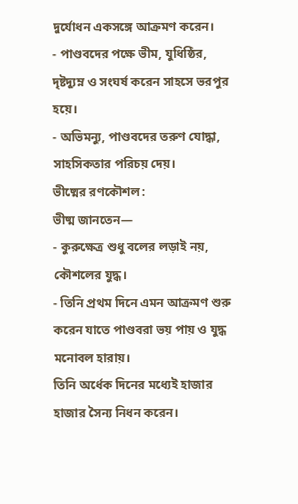দুর্যোধন একসঙ্গে আক্রমণ করেন।
- পাণ্ডবদের পক্ষে ভীম, যুধিষ্ঠির, দৃষ্টদ্যুম্ন ও সংঘর্ষ করেন সাহসে ভরপুর হয়ে।
- অভিমন্যু, পাণ্ডবদের তরুণ যোদ্ধা, সাহসিকতার পরিচয় দেয়।
ভীষ্মের রণকৌশল:
ভীষ্ম জানতেন—
- কুরুক্ষেত্র শুধু বলের লড়াই নয়, কৌশলের যুদ্ধ।
- তিনি প্রথম দিনে এমন আক্রমণ শুরু করেন যাতে পাণ্ডবরা ভয় পায় ও যুদ্ধ মনোবল হারায়।
তিনি অর্ধেক দিনের মধ্যেই হাজার হাজার সৈন্য নিধন করেন।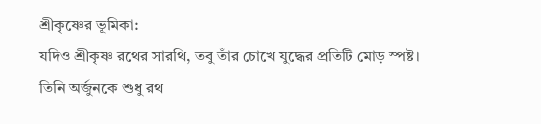শ্রীকৃষ্ণের ভূমিকা:
যদিও শ্রীকৃষ্ণ রথের সারথি, তবু তাঁর চোখে যুদ্ধের প্রতিটি মোড় স্পষ্ট।
তিনি অর্জুনকে শুধু রথ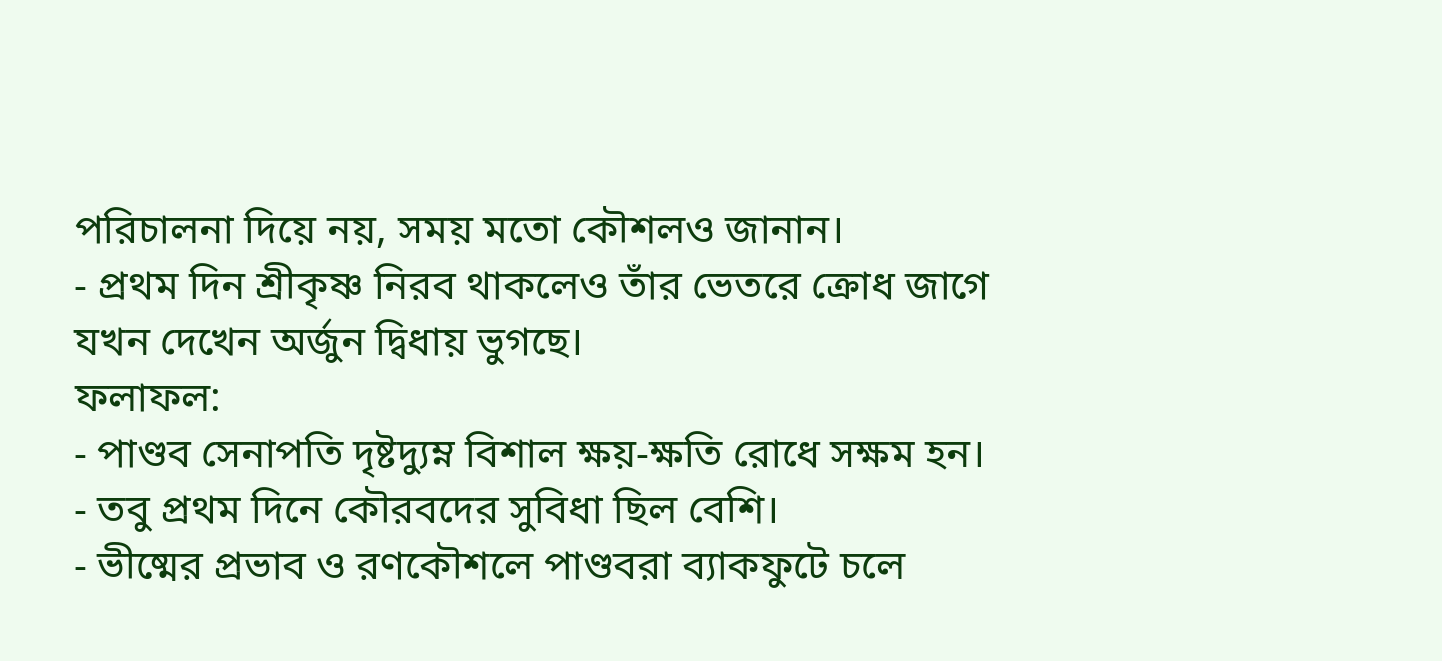পরিচালনা দিয়ে নয়, সময় মতো কৌশলও জানান।
- প্রথম দিন শ্রীকৃষ্ণ নিরব থাকলেও তাঁর ভেতরে ক্রোধ জাগে যখন দেখেন অর্জুন দ্বিধায় ভুগছে।
ফলাফল:
- পাণ্ডব সেনাপতি দৃষ্টদ্যুম্ন বিশাল ক্ষয়-ক্ষতি রোধে সক্ষম হন।
- তবু প্রথম দিনে কৌরবদের সুবিধা ছিল বেশি।
- ভীষ্মের প্রভাব ও রণকৌশলে পাণ্ডবরা ব্যাকফুটে চলে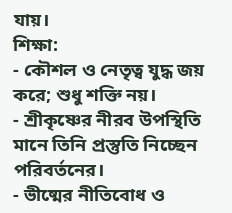যায়।
শিক্ষা:
- কৌশল ও নেতৃত্ব যুদ্ধ জয় করে; শুধু শক্তি নয়।
- শ্রীকৃষ্ণের নীরব উপস্থিতি মানে তিনি প্রস্তুতি নিচ্ছেন পরিবর্তনের।
- ভীষ্মের নীতিবোধ ও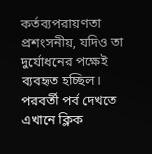কর্তব্যপরায়ণতা প্রশংসনীয়, যদিও তা দুর্যোধনের পক্ষেই ব্যবহৃত হচ্ছিল।
পরবর্তী পর্ব দেখতে এখানে ক্লিক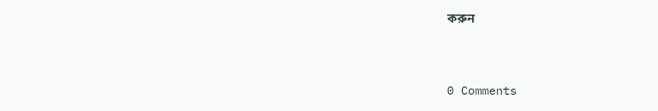করুন


0 Comments